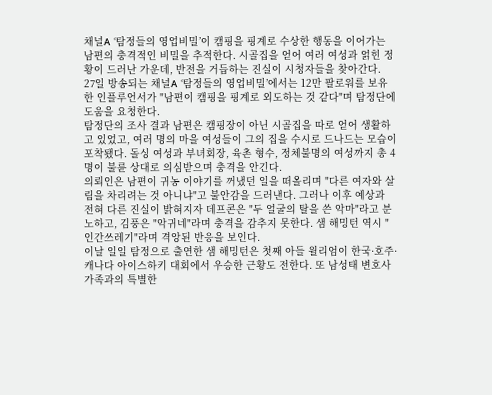채널A ‘탐정들의 영업비밀’이 캠핑을 핑계로 수상한 행동을 이어가는 남편의 충격적인 비밀을 추적한다. 시골집을 얻어 여러 여성과 얽힌 정황이 드러난 가운데, 반전을 거듭하는 진실이 시청자들을 찾아간다.
27일 방송되는 채널A ‘탐정들의 영업비밀’에서는 12만 팔로워를 보유한 인플루언서가 "남편이 캠핑을 핑계로 외도하는 것 같다"며 탐정단에 도움을 요청한다.
탐정단의 조사 결과 남편은 캠핑장이 아닌 시골집을 따로 얻어 생활하고 있었고, 여러 명의 마을 여성들이 그의 집을 수시로 드나드는 모습이 포착됐다. 돌싱 여성과 부녀회장, 육촌 형수, 정체불명의 여성까지 총 4명이 불륜 상대로 의심받으며 충격을 안긴다.
의뢰인은 남편이 귀농 이야기를 꺼냈던 일을 떠올리며 "다른 여자와 살림을 차리려는 것 아니냐"고 불안감을 드러낸다. 그러나 이후 예상과 전혀 다른 진실이 밝혀지자 데프콘은 "두 얼굴의 탈을 쓴 악마"라고 분노하고, 김풍은 "악귀네"라며 충격을 감추지 못한다. 샘 해밍턴 역시 "인간쓰레기"라며 격앙된 반응을 보인다.
이날 일일 탐정으로 출연한 샘 해밍턴은 첫째 아들 윌리엄이 한국·호주·캐나다 아이스하키 대회에서 우승한 근황도 전한다. 또 남성태 변호사 가족과의 특별한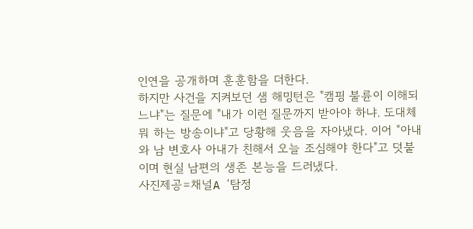인연을 공개하며 훈훈함을 더한다.
하지만 사건을 지켜보던 샘 해밍턴은 "캠핑 불륜이 이해되느냐"는 질문에 "내가 이런 질문까지 받아야 하냐. 도대체 뭐 하는 방송이냐"고 당황해 웃음을 자아냈다. 이어 "아내와 남 변호사 아내가 친해서 오늘 조심해야 한다"고 덧붙이며 현실 남편의 생존 본능을 드러냈다.
사진제공=채널A ‘탐정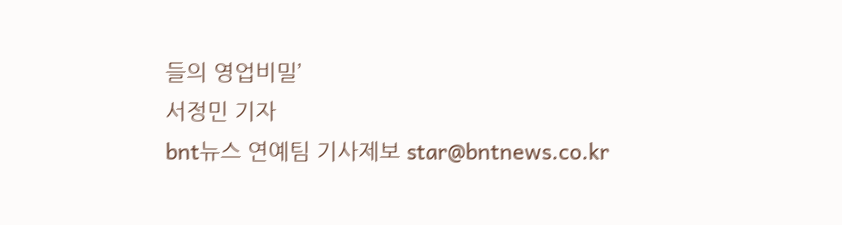들의 영업비밀’
서정민 기자
bnt뉴스 연예팀 기사제보 star@bntnews.co.kr